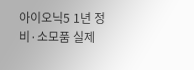아이오닉5 1년 정비·소모품 실제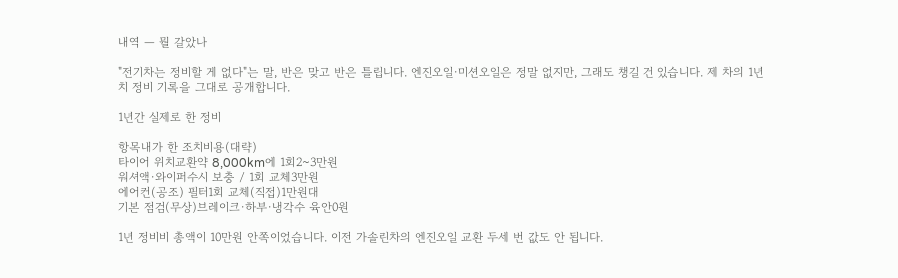내역 — 뭘 갈았나

"전기차는 정비할 게 없다"는 말, 반은 맞고 반은 틀립니다. 엔진오일·미션오일은 정말 없지만, 그래도 챙길 건 있습니다. 제 차의 1년치 정비 기록을 그대로 공개합니다.

1년간 실제로 한 정비

항목내가 한 조치비용(대략)
타이어 위치교환약 8,000km에 1회2~3만원
워셔액·와이퍼수시 보충 / 1회 교체3만원
에어컨(공조) 필터1회 교체(직접)1만원대
기본 점검(무상)브레이크·하부·냉각수 육안0원

1년 정비비 총액이 10만원 안쪽이었습니다. 이전 가솔린차의 엔진오일 교환 두세 번 값도 안 됩니다.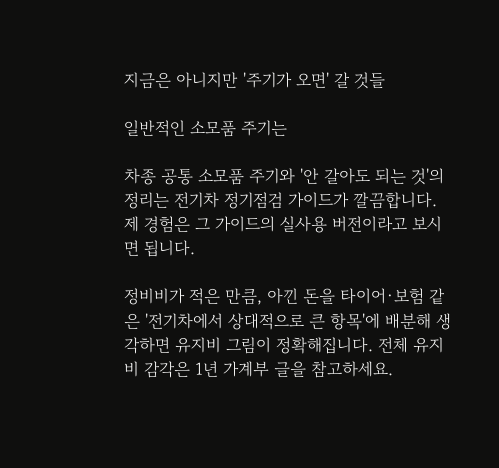지금은 아니지만 '주기가 오면' 갈 것들

일반적인 소모품 주기는

차종 공통 소모품 주기와 '안 갈아도 되는 것'의 정리는 전기차 정기점검 가이드가 깔끔합니다. 제 경험은 그 가이드의 실사용 버전이라고 보시면 됩니다.

정비비가 적은 만큼, 아낀 돈을 타이어·보험 같은 '전기차에서 상대적으로 큰 항목'에 배분해 생각하면 유지비 그림이 정확해집니다. 전체 유지비 감각은 1년 가계부 글을 참고하세요.